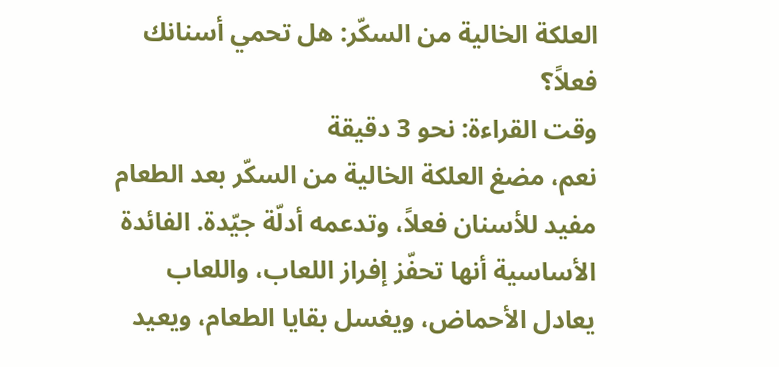العلكة الخالية من السكّر: هل تحمي أسنانك فعلاً؟
وقت القراءة: نحو 3 دقيقة
نعم، مضغ العلكة الخالية من السكّر بعد الطعام مفيد للأسنان فعلاً، وتدعمه أدلّة جيّدة. الفائدة الأساسية أنها تحفّز إفراز اللعاب، واللعاب يعادل الأحماض، ويغسل بقايا الطعام، ويعيد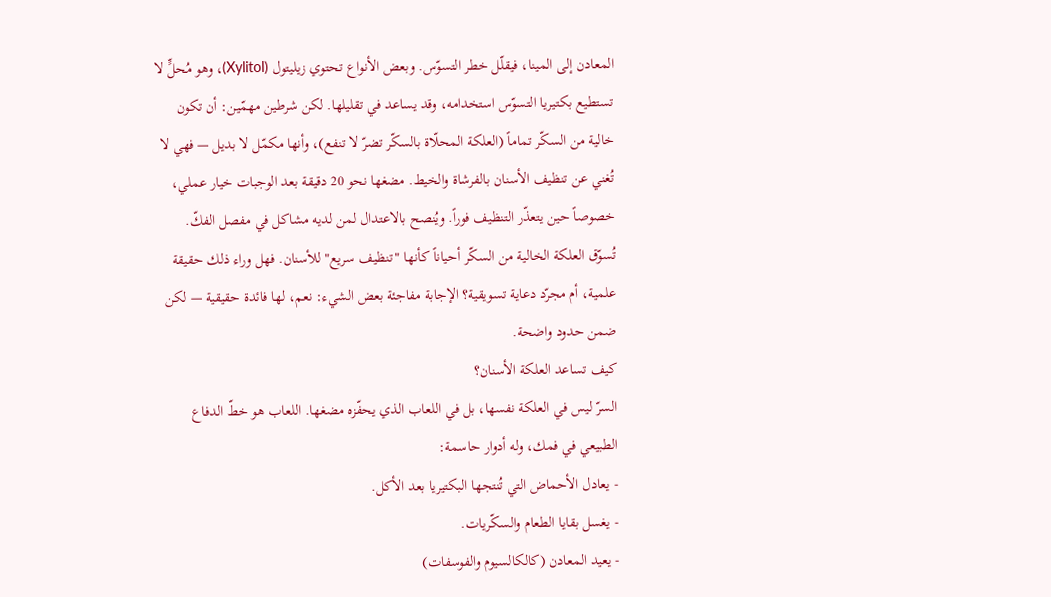المعادن إلى المينا، فيقلّل خطر التسوّس. وبعض الأنواع تحتوي زيليتول (Xylitol)، وهو مُحلٍّ لا تستطيع بكتيريا التسوّس استخدامه، وقد يساعد في تقليلها. لكن شرطين مهمّين: أن تكون خالية من السكّر تماماً (العلكة المحلّاة بالسكّر تضرّ لا تنفع)، وأنها مكمّل لا بديل — فهي لا تُغني عن تنظيف الأسنان بالفرشاة والخيط. مضغها نحو 20 دقيقة بعد الوجبات خيار عملي، خصوصاً حين يتعذّر التنظيف فوراً. ويُنصح بالاعتدال لمن لديه مشاكل في مفصل الفكّ.
تُسوّق العلكة الخالية من السكّر أحياناً كأنها "تنظيف سريع" للأسنان. فهل وراء ذلك حقيقة علمية، أم مجرّد دعاية تسويقية؟ الإجابة مفاجئة بعض الشيء: نعم، لها فائدة حقيقية — لكن ضمن حدود واضحة.
كيف تساعد العلكة الأسنان؟
السرّ ليس في العلكة نفسها، بل في اللعاب الذي يحفّزه مضغها. اللعاب هو خطّ الدفاع الطبيعي في فمك، وله أدوار حاسمة:
- يعادل الأحماض التي تُنتجها البكتيريا بعد الأكل.
- يغسل بقايا الطعام والسكّريات.
- يعيد المعادن (كالكالسيوم والفوسفات)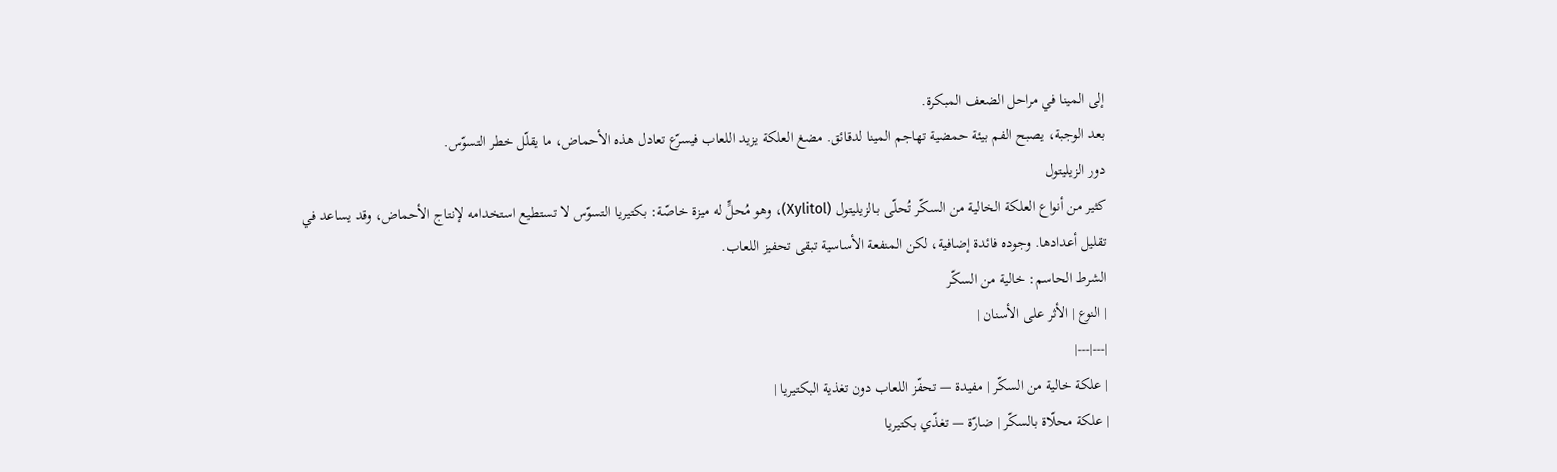إلى المينا في مراحل الضعف المبكرة.
بعد الوجبة، يصبح الفم بيئة حمضية تهاجم المينا لدقائق. مضغ العلكة يزيد اللعاب فيسرّع تعادل هذه الأحماض، ما يقلّل خطر التسوّس.
دور الزيليتول
كثير من أنواع العلكة الخالية من السكّر تُحلّى بـالزيليتول (Xylitol)، وهو مُحلٍّ له ميزة خاصّة: بكتيريا التسوّس لا تستطيع استخدامه لإنتاج الأحماض، وقد يساعد في تقليل أعدادها. وجوده فائدة إضافية، لكن المنفعة الأساسية تبقى تحفيز اللعاب.
الشرط الحاسم: خالية من السكّر
| النوع | الأثر على الأسنان |
|---|---|
| علكة خالية من السكّر | مفيدة — تحفّز اللعاب دون تغذية البكتيريا |
| علكة محلّاة بالسكّر | ضارّة — تغذّي بكتيريا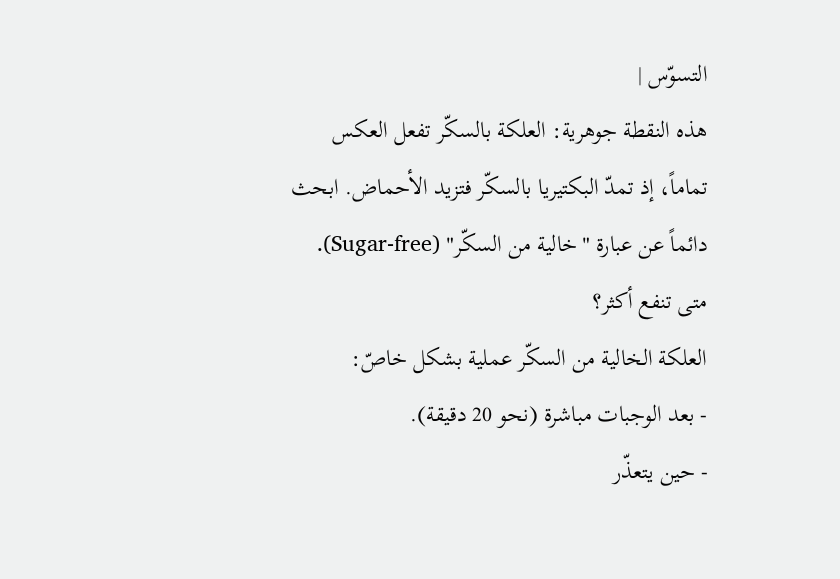التسوّس |
هذه النقطة جوهرية: العلكة بالسكّر تفعل العكس تماماً، إذ تمدّ البكتيريا بالسكّر فتزيد الأحماض. ابحث دائماً عن عبارة "خالية من السكّر" (Sugar-free).
متى تنفع أكثر؟
العلكة الخالية من السكّر عملية بشكل خاصّ:
- بعد الوجبات مباشرة (نحو 20 دقيقة).
- حين يتعذّر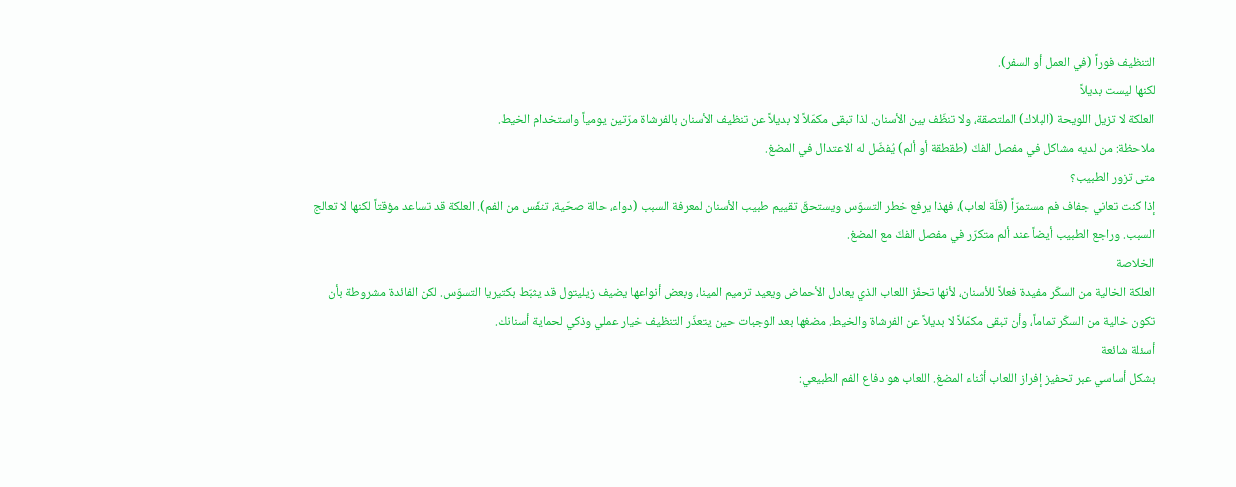التنظيف فوراً (في العمل أو السفر).
لكنها ليست بديلاً
العلكة لا تزيل اللويحة (البلاك) الملتصقة، ولا تنظّف بين الأسنان. لذا تبقى مكمّلاً لا بديلاً عن تنظيف الأسنان بالفرشاة مرّتين يومياً واستخدام الخيط.
ملاحظة: من لديه مشاكل في مفصل الفكّ (طقطقة أو ألم) يُفضّل له الاعتدال في المضغ.
متى تزور الطبيب؟
إذا كنت تعاني جفاف فم مستمرّاً (قلّة لعاب)، فهذا يرفع خطر التسوّس ويستحقّ تقييم طبيب الأسنان لمعرفة السبب (دواء، حالة صحّية، تنفّس من الفم). العلكة قد تساعد مؤقتاً لكنها لا تعالج السبب. وراجع الطبيب أيضاً عند ألم متكرّر في مفصل الفكّ مع المضغ.
الخلاصة
العلكة الخالية من السكّر مفيدة فعلاً للأسنان، لأنها تحفّز اللعاب الذي يعادل الأحماض ويعيد ترميم المينا، وبعض أنواعها يضيف زيليتول قد يثبّط بكتيريا التسوّس. لكن الفائدة مشروطة بأن تكون خالية من السكّر تماماً، وأن تبقى مكمّلاً لا بديلاً عن الفرشاة والخيط. مضغها بعد الوجبات حين يتعذّر التنظيف خيار عملي وذكي لحماية أسنانك.
أسئلة شائعة
بشكل أساسي عبر تحفيز إفراز اللعاب أثناء المضغ. اللعاب هو دفاع الفم الطبيعي: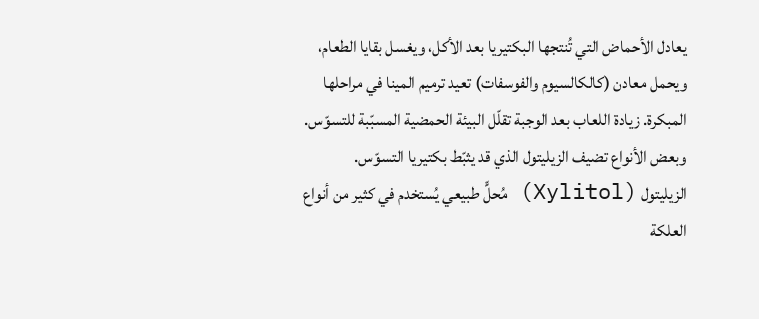يعادل الأحماض التي تُنتجها البكتيريا بعد الأكل، ويغسل بقايا الطعام، ويحمل معادن (كالكالسيوم والفوسفات) تعيد ترميم المينا في مراحلها المبكرة. زيادة اللعاب بعد الوجبة تقلّل البيئة الحمضية المسبّبة للتسوّس. وبعض الأنواع تضيف الزيليتول الذي قد يثبّط بكتيريا التسوّس.
الزيليتول (Xylitol) مُحلٍّ طبيعي يُستخدم في كثير من أنواع العلكة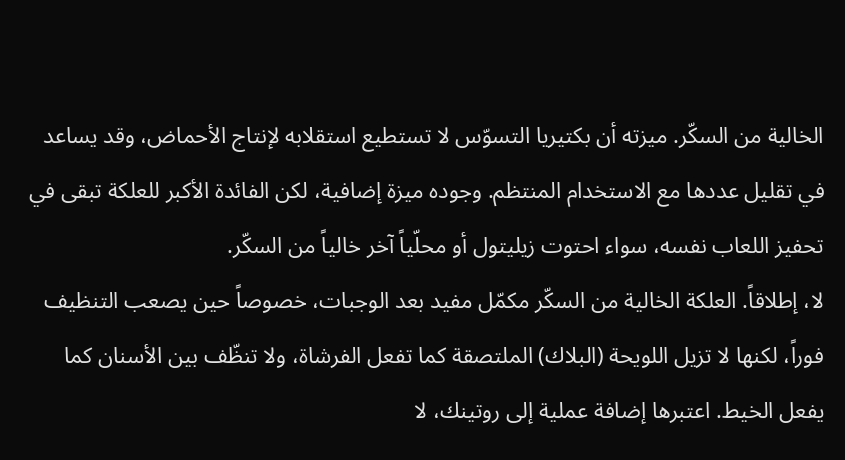الخالية من السكّر. ميزته أن بكتيريا التسوّس لا تستطيع استقلابه لإنتاج الأحماض، وقد يساعد في تقليل عددها مع الاستخدام المنتظم. وجوده ميزة إضافية، لكن الفائدة الأكبر للعلكة تبقى في تحفيز اللعاب نفسه، سواء احتوت زيليتول أو محلّياً آخر خالياً من السكّر.
لا، إطلاقاً. العلكة الخالية من السكّر مكمّل مفيد بعد الوجبات، خصوصاً حين يصعب التنظيف فوراً، لكنها لا تزيل اللويحة (البلاك) الملتصقة كما تفعل الفرشاة، ولا تنظّف بين الأسنان كما يفعل الخيط. اعتبرها إضافة عملية إلى روتينك، لا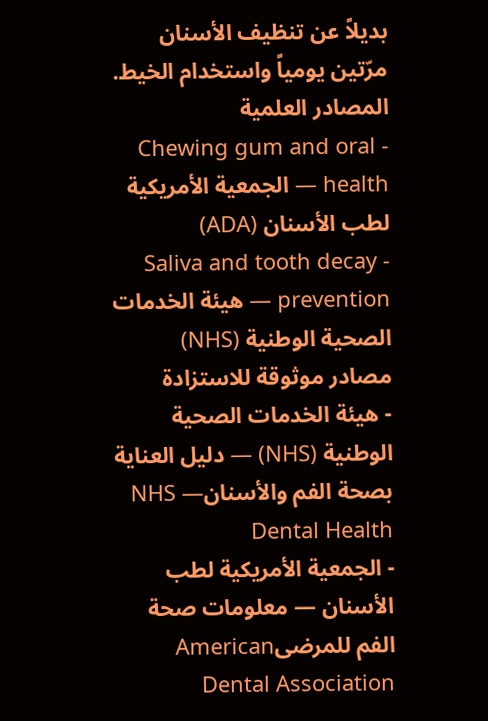بديلاً عن تنظيف الأسنان مرّتين يومياً واستخدام الخيط.
المصادر العلمية
- Chewing gum and oral health — الجمعية الأمريكية لطب الأسنان (ADA)
- Saliva and tooth decay prevention — هيئة الخدمات الصحية الوطنية (NHS)
مصادر موثوقة للاستزادة
- هيئة الخدمات الصحية الوطنية (NHS) — دليل العناية بصحة الفم والأسنانNHS — Dental Health
- الجمعية الأمريكية لطب الأسنان — معلومات صحة الفم للمرضىAmerican Dental Association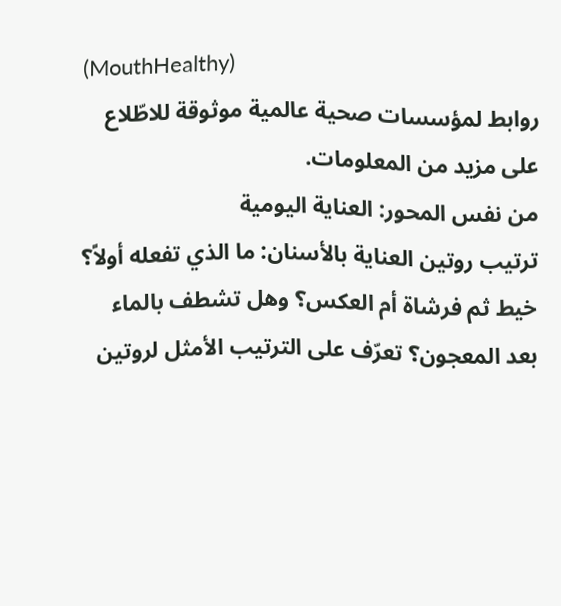(MouthHealthy)
روابط لمؤسسات صحية عالمية موثوقة للاطّلاع على مزيد من المعلومات.
من نفس المحور: العناية اليومية
ترتيب روتين العناية بالأسنان: ما الذي تفعله أولاً؟
خيط ثم فرشاة أم العكس؟ وهل تشطف بالماء بعد المعجون؟ تعرّف على الترتيب الأمثل لروتين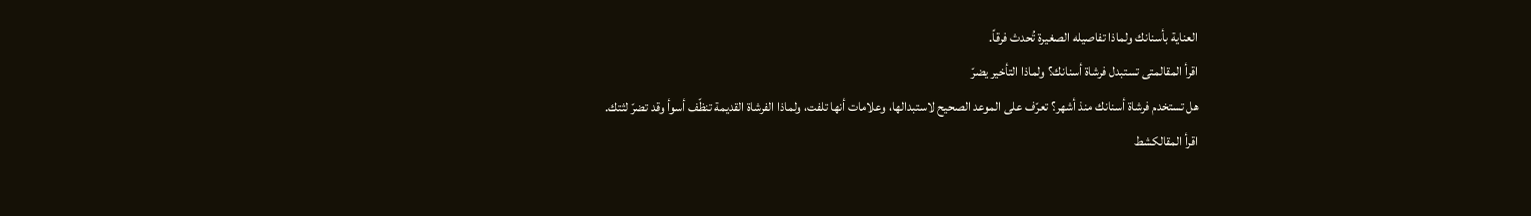العناية بأسنانك ولماذا تفاصيله الصغيرة تُحدث فرقاً.
اقرأ المقالمتى تستبدل فرشاة أسنانك؟ ولماذا التأخير يضرّ
هل تستخدم فرشاة أسنانك منذ أشهر؟ تعرّف على الموعد الصحيح لاستبدالها، وعلامات أنها تلفت، ولماذا الفرشاة القديمة تنظّف أسوأ وقد تضرّ لثتك.
اقرأ المقالكشط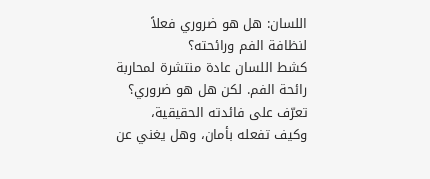اللسان: هل هو ضروري فعلاً لنظافة الفم ورائحته؟
كشط اللسان عادة منتشرة لمحاربة رائحة الفم. لكن هل هو ضروري؟ تعرّف على فائدته الحقيقية، وكيف تفعله بأمان، وهل يغني عن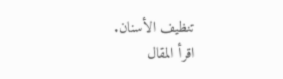تنظيف الأسنان.
اقرأ المقال